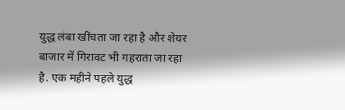युद्ध लंबा खींचता जा रहा है और शेयर बाजार में गिरावट भी गहराता जा रहा है. एक महीने पहले युद्ध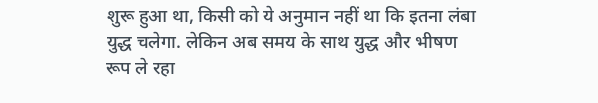शुरू हुआ था, किसी को ये अनुमान नहीं था कि इतना लंबा युद्ध चलेगा. लेकिन अब समय के साथ युद्ध और भीषण रूप ले रहा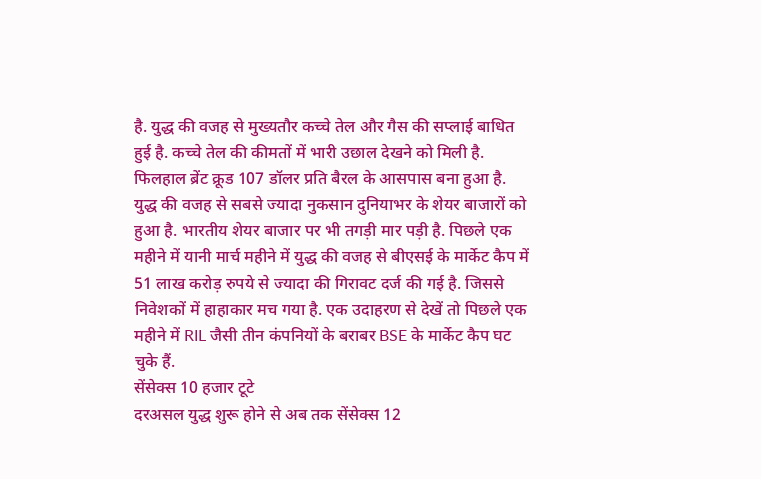है. युद्ध की वजह से मुख्यतौर कच्चे तेल और गैस की सप्लाई बाधित हुई है. कच्चे तेल की कीमतों में भारी उछाल देखने को मिली है. फिलहाल ब्रेंट क्रूड 107 डॉलर प्रति बैरल के आसपास बना हुआ है.
युद्ध की वजह से सबसे ज्यादा नुकसान दुनियाभर के शेयर बाजारों को हुआ है. भारतीय शेयर बाजार पर भी तगड़ी मार पड़ी है. पिछले एक महीने में यानी मार्च महीने में युद्ध की वजह से बीएसई के मार्केट कैप में 51 लाख करोड़ रुपये से ज्यादा की गिरावट दर्ज की गई है. जिससे निवेशकों में हाहाकार मच गया है. एक उदाहरण से देखें तो पिछले एक महीने में RIL जैसी तीन कंपनियों के बराबर BSE के मार्केट कैप घट चुके हैं.
सेंसेक्स 10 हजार टूटे
दरअसल युद्ध शुरू होने से अब तक सेंसेक्स 12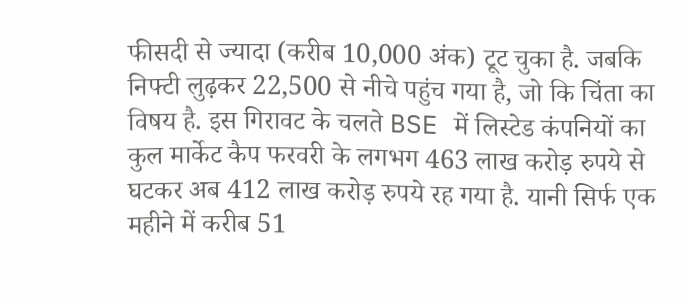फीसदी से ज्यादा (करीब 10,000 अंक) टूट चुका है. जबकि निफ्टी लुढ़कर 22,500 से नीचे पहुंच गया है, जो कि चिंता का विषय है. इस गिरावट के चलते BSE में लिस्टेड कंपनियों का कुल मार्केट कैप फरवरी के लगभग 463 लाख करोड़ रुपये से घटकर अब 412 लाख करोड़ रुपये रह गया है. यानी सिर्फ एक महीने में करीब 51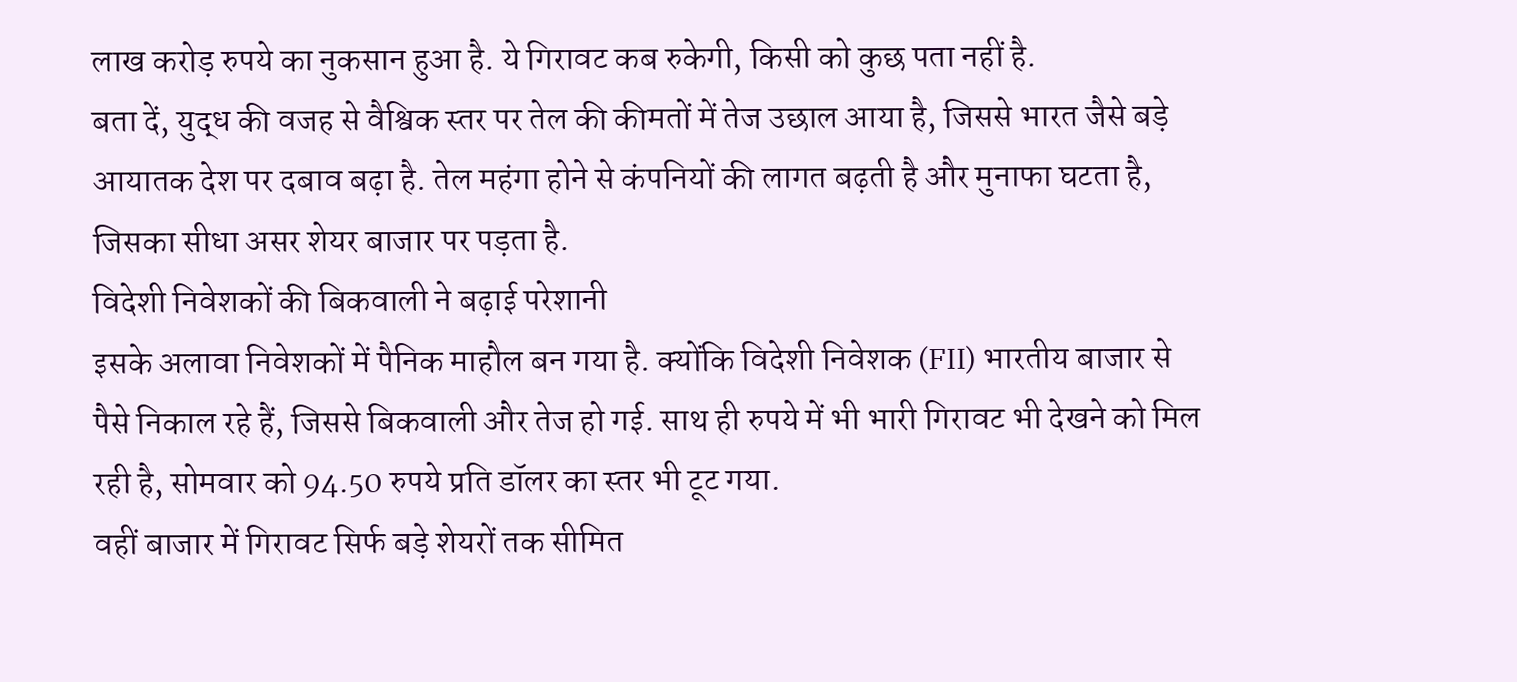लाख करोड़ रुपये का नुकसान हुआ है. ये गिरावट कब रुकेगी, किसी को कुछ पता नहीं है.
बता दें, युद्ध की वजह से वैश्विक स्तर पर तेल की कीमतों में तेज उछाल आया है, जिससे भारत जैसे बड़े आयातक देश पर दबाव बढ़ा है. तेल महंगा होने से कंपनियों की लागत बढ़ती है और मुनाफा घटता है, जिसका सीधा असर शेयर बाजार पर पड़ता है.
विदेशी निवेशकों की बिकवाली ने बढ़ाई परेशानी
इसके अलावा निवेशकों में पैनिक माहौल बन गया है. क्योंकि विदेशी निवेशक (FII) भारतीय बाजार से पैसे निकाल रहे हैं, जिससे बिकवाली और तेज हो गई. साथ ही रुपये में भी भारी गिरावट भी देखने को मिल रही है, सोमवार को 94.50 रुपये प्रति डॉलर का स्तर भी टूट गया.
वहीं बाजार में गिरावट सिर्फ बड़े शेयरों तक सीमित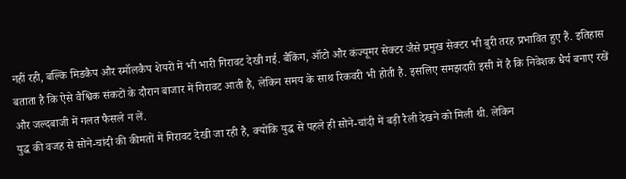नहीं रही, बल्कि मिडकैप और स्मॉलकैप शेयरों में भी भारी गिरावट देखी गई. बैंकिंग, ऑटो और कंज्यूमर सेक्टर जैसे प्रमुख सेक्टर भी बुरी तरह प्रभावित हुए हैं. इतिहास बताता है कि ऐसे वैश्विक संकटों के दौरान बाजार में गिरावट आती है, लेकिन समय के साथ रिकवरी भी होती है. इसलिए समझदारी इसी में है कि निवेशक धैर्य बनाए रखें और जल्दबाजी में गलत फैसले न लें.
युद्ध की वजह से सोने-चांदी की कीमतों में गिरावट देखी जा रही है, क्योंकि युद्ध से पहले ही सोने-चांदी में बड़ी रैली देखने को मिली थी. लेकिन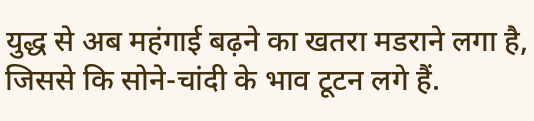युद्ध से अब महंगाई बढ़ने का खतरा मडराने लगा है, जिससे कि सोने-चांदी के भाव टूटन लगे हैं.